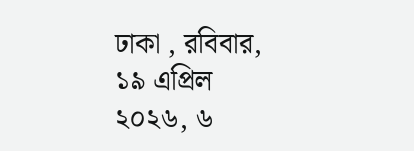ঢাকা , রবিবার, ১৯ এপ্রিল ২০২৬, ৬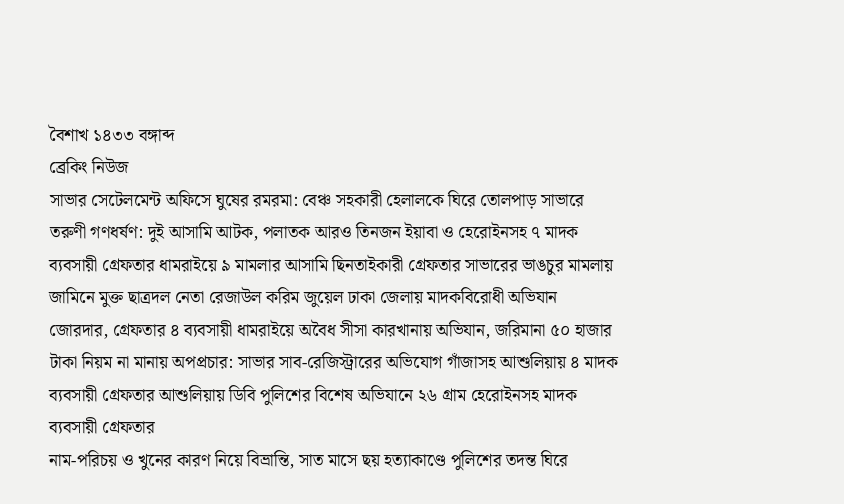বৈশাখ ১৪৩৩ বঙ্গাব্দ
ব্রেকিং নিউজ
সাভার সেটেলমেন্ট অফিসে ঘুষের রমরমা: বেঞ্চ সহকারী হেলালকে ঘিরে তোলপাড় সাভারে তরুণী গণধর্ষণ: দুই আসামি আটক, পলাতক আরও তিনজন ইয়াবা ও হেরোইনসহ ৭ মাদক ব্যবসায়ী গ্রেফতার ধামরাইয়ে ৯ মামলার আসামি ছিনতাইকারী গ্রেফতার সাভারের ভাঙচুর মামলায় জামিনে মুক্ত ছাত্রদল নেতা রেজাউল করিম জুয়েল ঢাকা জেলায় মাদকবিরোধী অভিযান জোরদার, গ্রেফতার ৪ ব্যবসায়ী ধামরাইয়ে অবৈধ সীসা কারখানায় অভিযান, জরিমানা ৫০ হাজার টাকা নিয়ম না মানায় অপপ্রচার: সাভার সাব-রেজিস্ট্রারের অভিযোগ গাঁজাসহ আশুলিয়ায় ৪ মাদক ব্যবসায়ী গ্রেফতার আশুলিয়ায় ডিবি পুলিশের বিশেষ অভিযানে ২৬ গ্রাম হেরোইনসহ মাদক ব্যবসায়ী গ্রেফতার
নাম-পরিচয় ও খুনের কারণ নিয়ে বিভ্রান্তি, সাত মাসে ছয় হত্যাকাণ্ডে পুলিশের তদন্ত ঘিরে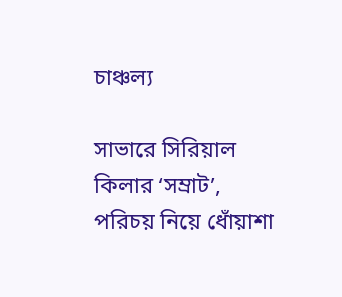চাঞ্চল্য

সাভারে সিরিয়াল কিলার ‘সম্রাট’, পরিচয় নিয়ে ধোঁয়াশা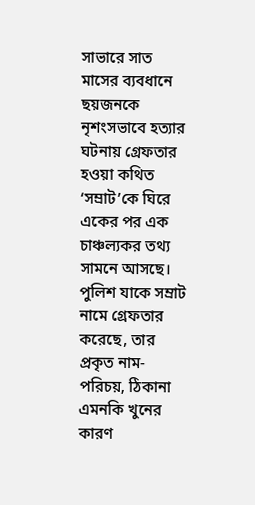সাভারে সাত মাসের ব্যবধানে ছয়জনকে নৃশংসভাবে হত্যার ঘটনায় গ্রেফতার হওয়া কথিত ‘সম্রাট’কে ঘিরে একের পর এক চাঞ্চল্যকর তথ্য সামনে আসছে। পুলিশ যাকে সম্রাট নামে গ্রেফতার করেছে, তার প্রকৃত নাম-পরিচয়, ঠিকানা এমনকি খুনের কারণ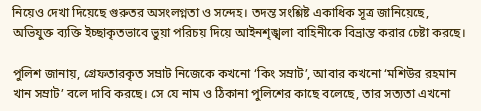নিয়েও দেখা দিয়েছে গুরুতর অসংলগ্নতা ও সন্দেহ। তদন্ত সংশ্লিষ্ট একাধিক সূত্র জানিয়েছে, অভিযুক্ত ব্যক্তি ইচ্ছাকৃতভাবে ভুয়া পরিচয় দিয়ে আইনশৃঙ্খলা বাহিনীকে বিভ্রান্ত করার চেষ্টা করছে।

পুলিশ জানায়, গ্রেফতারকৃত সম্রাট নিজেকে কখনো ‘কিং সম্রাট’, আবার কখনো ‘মশিউর রহমান খান সম্রাট’ বলে দাবি করছে। সে যে নাম ও ঠিকানা পুলিশের কাছে বলেছে, তার সত্যতা এখনো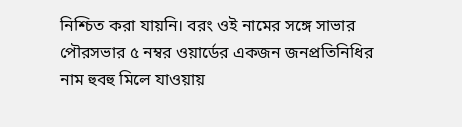নিশ্চিত করা যায়নি। বরং ওই নামের সঙ্গে সাভার পৌরসভার ৫ নম্বর ওয়ার্ডের একজন জনপ্রতিনিধির নাম হুবহু মিলে যাওয়ায়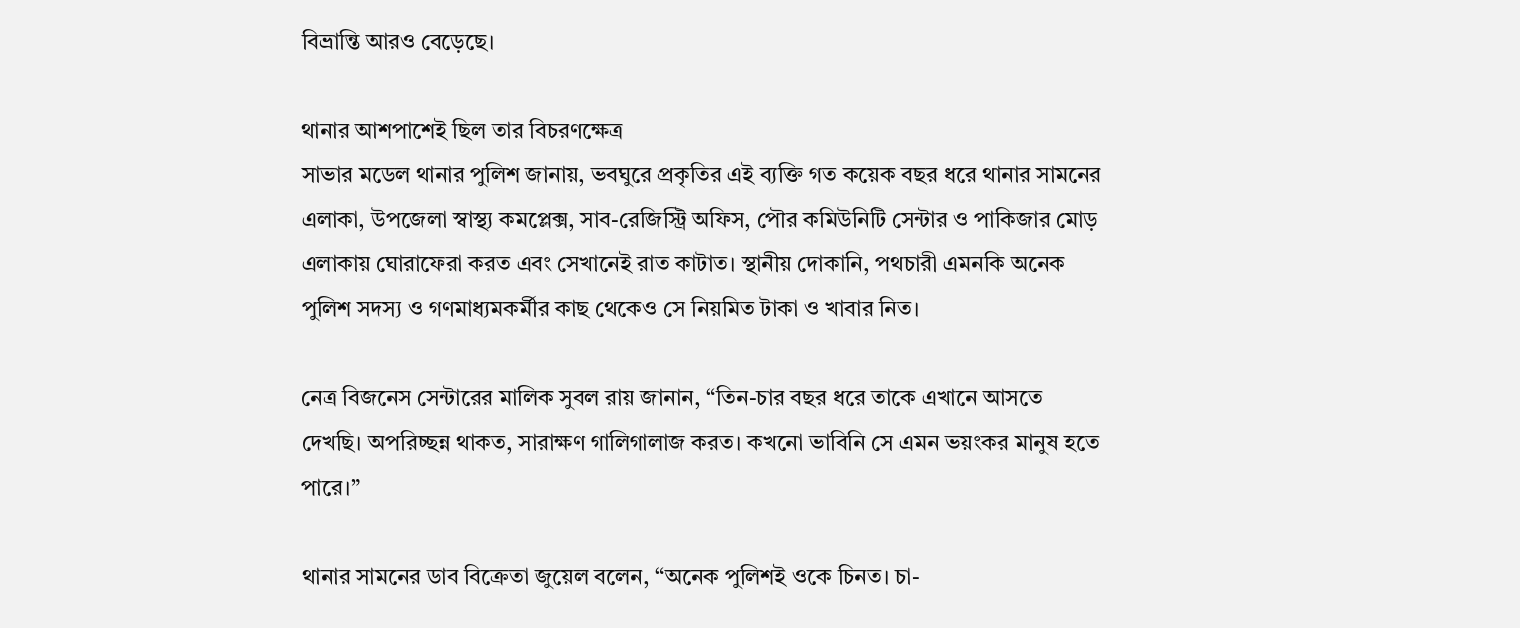বিভ্রান্তি আরও বেড়েছে।

থানার আশপাশেই ছিল তার বিচরণক্ষেত্র
সাভার মডেল থানার পুলিশ জানায়, ভবঘুরে প্রকৃতির এই ব্যক্তি গত কয়েক বছর ধরে থানার সামনের এলাকা, উপজেলা স্বাস্থ্য কমপ্লেক্স, সাব-রেজিস্ট্রি অফিস, পৌর কমিউনিটি সেন্টার ও পাকিজার মোড় এলাকায় ঘোরাফেরা করত এবং সেখানেই রাত কাটাত। স্থানীয় দোকানি, পথচারী এমনকি অনেক পুলিশ সদস্য ও গণমাধ্যমকর্মীর কাছ থেকেও সে নিয়মিত টাকা ও খাবার নিত।

নেত্র বিজনেস সেন্টারের মালিক সুবল রায় জানান, “তিন-চার বছর ধরে তাকে এখানে আসতে দেখছি। অপরিচ্ছন্ন থাকত, সারাক্ষণ গালিগালাজ করত। কখনো ভাবিনি সে এমন ভয়ংকর মানুষ হতে পারে।”

থানার সামনের ডাব বিক্রেতা জুয়েল বলেন, “অনেক পুলিশই ওকে চিনত। চা-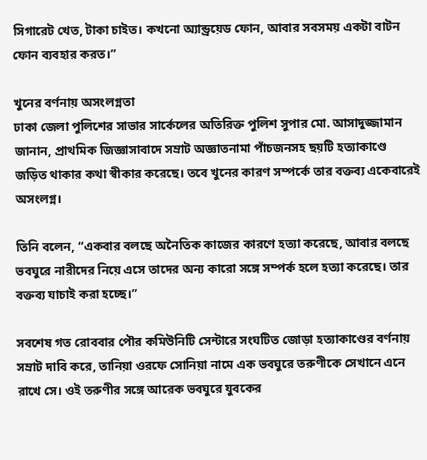সিগারেট খেত, টাকা চাইত। কখনো অ্যান্ড্রয়েড ফোন, আবার সবসময় একটা বাটন ফোন ব্যবহার করত।”

খুনের বর্ণনায় অসংলগ্নতা
ঢাকা জেলা পুলিশের সাভার সার্কেলের অতিরিক্ত পুলিশ সুপার মো. আসাদুজ্জামান জানান, প্রাথমিক জিজ্ঞাসাবাদে সম্রাট অজ্ঞাতনামা পাঁচজনসহ ছয়টি হত্যাকাণ্ডে জড়িত থাকার কথা স্বীকার করেছে। তবে খুনের কারণ সম্পর্কে তার বক্তব্য একেবারেই অসংলগ্ন।

তিনি বলেন, “একবার বলছে অনৈতিক কাজের কারণে হত্যা করেছে, আবার বলছে ভবঘুরে নারীদের নিয়ে এসে তাদের অন্য কারো সঙ্গে সম্পর্ক হলে হত্যা করেছে। তার বক্তব্য যাচাই করা হচ্ছে।”

সবশেষ গত রোববার পৌর কমিউনিটি সেন্টারে সংঘটিত জোড়া হত্যাকাণ্ডের বর্ণনায় সম্রাট দাবি করে, তানিয়া ওরফে সোনিয়া নামে এক ভবঘুরে তরুণীকে সেখানে এনে রাখে সে। ওই তরুণীর সঙ্গে আরেক ভবঘুরে যুবকের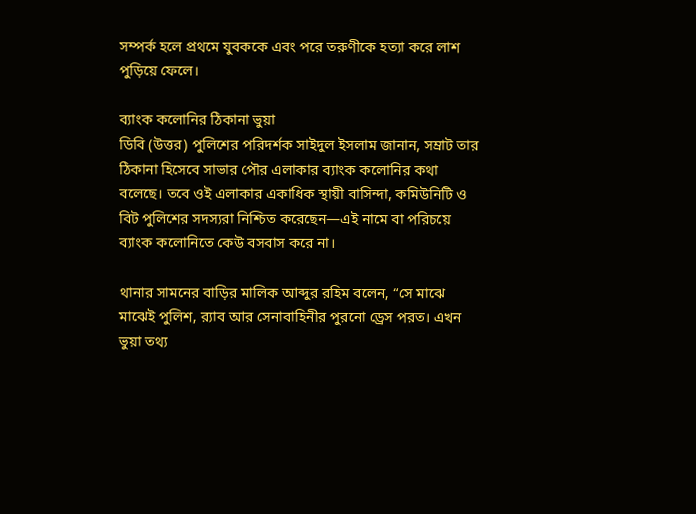সম্পর্ক হলে প্রথমে যুবককে এবং পরে তরুণীকে হত্যা করে লাশ পুড়িয়ে ফেলে।

ব্যাংক কলোনির ঠিকানা ভুয়া
ডিবি (উত্তর) পুলিশের পরিদর্শক সাইদুল ইসলাম জানান, সম্রাট তার ঠিকানা হিসেবে সাভার পৌর এলাকার ব্যাংক কলোনির কথা বলেছে। তবে ওই এলাকার একাধিক স্থায়ী বাসিন্দা, কমিউনিটি ও বিট পুলিশের সদস্যরা নিশ্চিত করেছেন—এই নামে বা পরিচয়ে ব্যাংক কলোনিতে কেউ বসবাস করে না।

থানার সামনের বাড়ির মালিক আব্দুর রহিম বলেন, “সে মাঝে মাঝেই পুলিশ, র‍্যাব আর সেনাবাহিনীর পুরনো ড্রেস পরত। এখন ভুয়া তথ্য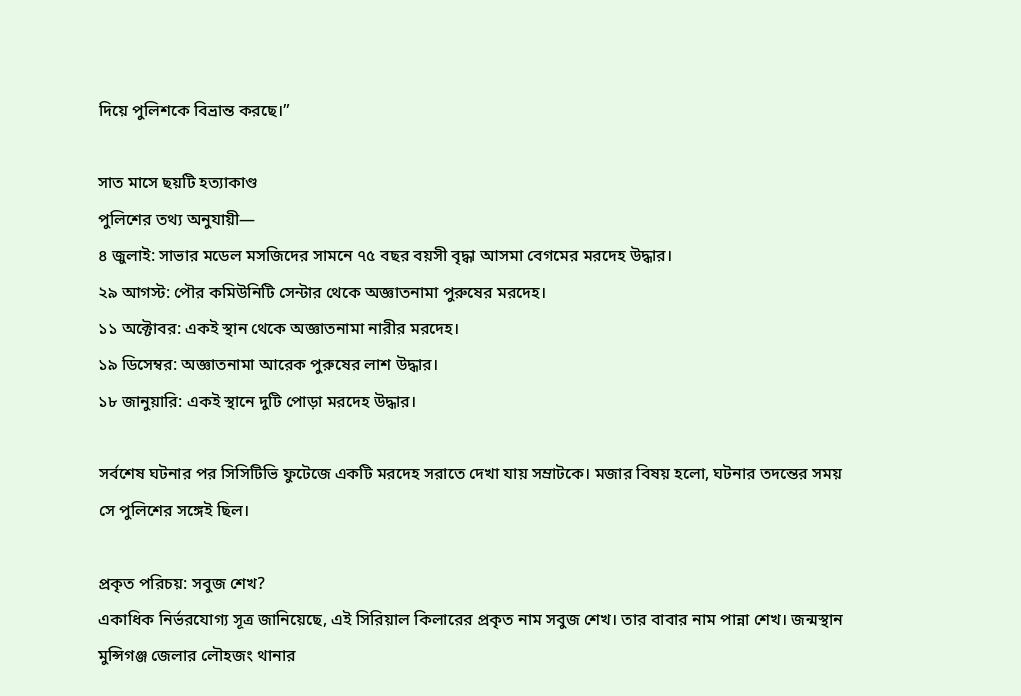দিয়ে পুলিশকে বিভ্রান্ত করছে।”

সাত মাসে ছয়টি হত্যাকাণ্ড
পুলিশের তথ্য অনুযায়ী—
৪ জুলাই: সাভার মডেল মসজিদের সামনে ৭৫ বছর বয়সী বৃদ্ধা আসমা বেগমের মরদেহ উদ্ধার।
২৯ আগস্ট: পৌর কমিউনিটি সেন্টার থেকে অজ্ঞাতনামা পুরুষের মরদেহ।
১১ অক্টোবর: একই স্থান থেকে অজ্ঞাতনামা নারীর মরদেহ।
১৯ ডিসেম্বর: অজ্ঞাতনামা আরেক পুরুষের লাশ উদ্ধার।
১৮ জানুয়ারি: একই স্থানে দুটি পোড়া মরদেহ উদ্ধার।

সর্বশেষ ঘটনার পর সিসিটিভি ফুটেজে একটি মরদেহ সরাতে দেখা যায় সম্রাটকে। মজার বিষয় হলো, ঘটনার তদন্তের সময় সে পুলিশের সঙ্গেই ছিল।

প্রকৃত পরিচয়: সবুজ শেখ?
একাধিক নির্ভরযোগ্য সূত্র জানিয়েছে, এই সিরিয়াল কিলারের প্রকৃত নাম সবুজ শেখ। তার বাবার নাম পান্না শেখ। জন্মস্থান মুন্সিগঞ্জ জেলার লৌহজং থানার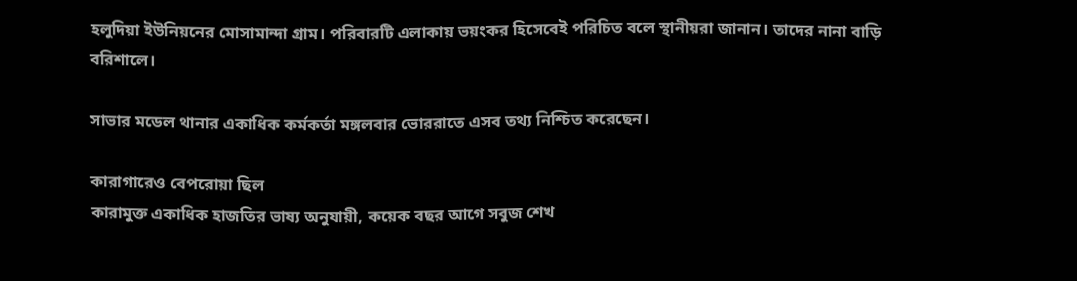হলুদিয়া ইউনিয়নের মোসামান্দা গ্রাম। পরিবারটি এলাকায় ভয়ংকর হিসেবেই পরিচিত বলে স্থানীয়রা জানান। তাদের নানা বাড়ি বরিশালে।

সাভার মডেল থানার একাধিক কর্মকর্তা মঙ্গলবার ভোররাতে এসব তথ্য নিশ্চিত করেছেন।

কারাগারেও বেপরোয়া ছিল
কারামুক্ত একাধিক হাজতির ভাষ্য অনুযায়ী, কয়েক বছর আগে সবুজ শেখ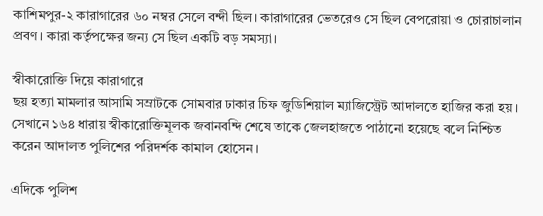কাশিমপুর-২ কারাগারের ৬০ নম্বর সেলে বন্দী ছিল। কারাগারের ভেতরেও সে ছিল বেপরোয়া ও চোরাচালান প্রবণ। কারা কর্তৃপক্ষের জন্য সে ছিল একটি বড় সমস্যা।

স্বীকারোক্তি দিয়ে কারাগারে
ছয় হত্যা মামলার আসামি সম্রাটকে সোমবার ঢাকার চিফ জুডিশিয়াল ম্যাজিস্ট্রেট আদালতে হাজির করা হয়। সেখানে ১৬৪ ধারায় স্বীকারোক্তিমূলক জবানবন্দি শেষে তাকে জেলহাজতে পাঠানো হয়েছে বলে নিশ্চিত করেন আদালত পুলিশের পরিদর্শক কামাল হোসেন।

এদিকে পুলিশ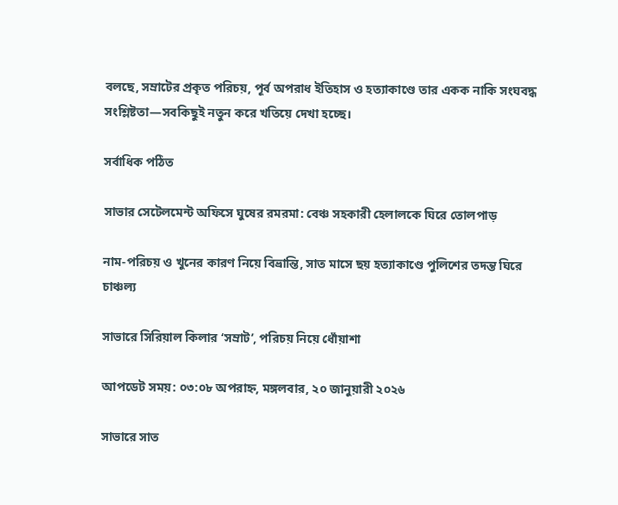বলছে, সম্রাটের প্রকৃত পরিচয়, পূর্ব অপরাধ ইতিহাস ও হত্যাকাণ্ডে তার একক নাকি সংঘবদ্ধ সংশ্লিষ্টতা—সবকিছুই নতুন করে খতিয়ে দেখা হচ্ছে।

সর্বাধিক পঠিত

সাভার সেটেলমেন্ট অফিসে ঘুষের রমরমা: বেঞ্চ সহকারী হেলালকে ঘিরে তোলপাড়

নাম-পরিচয় ও খুনের কারণ নিয়ে বিভ্রান্তি, সাত মাসে ছয় হত্যাকাণ্ডে পুলিশের তদন্ত ঘিরে চাঞ্চল্য

সাভারে সিরিয়াল কিলার ‘সম্রাট’, পরিচয় নিয়ে ধোঁয়াশা

আপডেট সময়: ০৩:০৮ অপরাহ্ন, মঙ্গলবার, ২০ জানুয়ারী ২০২৬

সাভারে সাত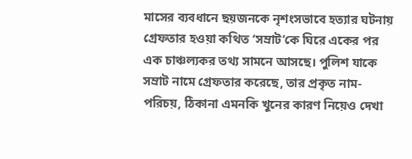মাসের ব্যবধানে ছয়জনকে নৃশংসভাবে হত্যার ঘটনায় গ্রেফতার হওয়া কথিত ‘সম্রাট’কে ঘিরে একের পর এক চাঞ্চল্যকর তথ্য সামনে আসছে। পুলিশ যাকে সম্রাট নামে গ্রেফতার করেছে, তার প্রকৃত নাম-পরিচয়, ঠিকানা এমনকি খুনের কারণ নিয়েও দেখা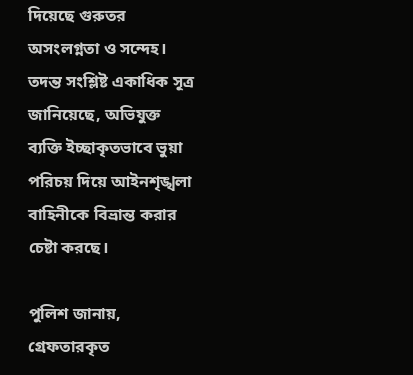দিয়েছে গুরুতর অসংলগ্নতা ও সন্দেহ। তদন্ত সংশ্লিষ্ট একাধিক সূত্র জানিয়েছে, অভিযুক্ত ব্যক্তি ইচ্ছাকৃতভাবে ভুয়া পরিচয় দিয়ে আইনশৃঙ্খলা বাহিনীকে বিভ্রান্ত করার চেষ্টা করছে।

পুলিশ জানায়, গ্রেফতারকৃত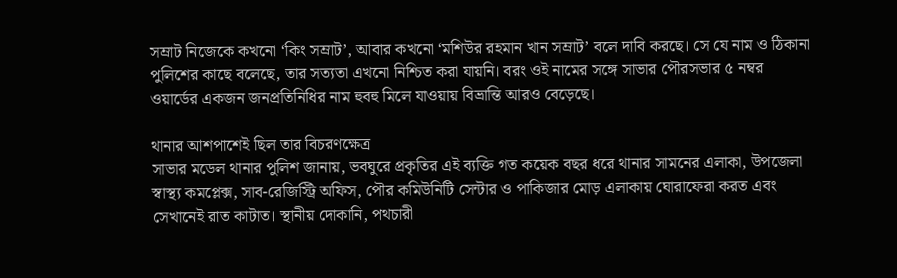সম্রাট নিজেকে কখনো ‘কিং সম্রাট’, আবার কখনো ‘মশিউর রহমান খান সম্রাট’ বলে দাবি করছে। সে যে নাম ও ঠিকানা পুলিশের কাছে বলেছে, তার সত্যতা এখনো নিশ্চিত করা যায়নি। বরং ওই নামের সঙ্গে সাভার পৌরসভার ৫ নম্বর ওয়ার্ডের একজন জনপ্রতিনিধির নাম হুবহু মিলে যাওয়ায় বিভ্রান্তি আরও বেড়েছে।

থানার আশপাশেই ছিল তার বিচরণক্ষেত্র
সাভার মডেল থানার পুলিশ জানায়, ভবঘুরে প্রকৃতির এই ব্যক্তি গত কয়েক বছর ধরে থানার সামনের এলাকা, উপজেলা স্বাস্থ্য কমপ্লেক্স, সাব-রেজিস্ট্রি অফিস, পৌর কমিউনিটি সেন্টার ও পাকিজার মোড় এলাকায় ঘোরাফেরা করত এবং সেখানেই রাত কাটাত। স্থানীয় দোকানি, পথচারী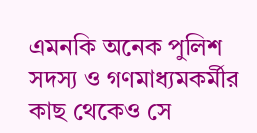এমনকি অনেক পুলিশ সদস্য ও গণমাধ্যমকর্মীর কাছ থেকেও সে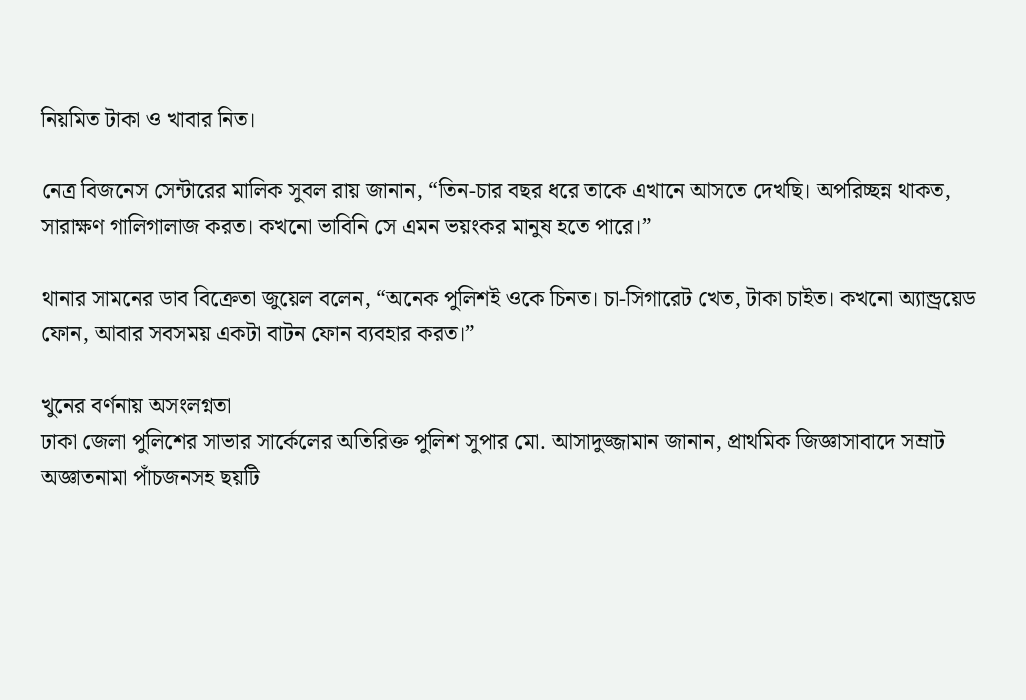নিয়মিত টাকা ও খাবার নিত।

নেত্র বিজনেস সেন্টারের মালিক সুবল রায় জানান, “তিন-চার বছর ধরে তাকে এখানে আসতে দেখছি। অপরিচ্ছন্ন থাকত, সারাক্ষণ গালিগালাজ করত। কখনো ভাবিনি সে এমন ভয়ংকর মানুষ হতে পারে।”

থানার সামনের ডাব বিক্রেতা জুয়েল বলেন, “অনেক পুলিশই ওকে চিনত। চা-সিগারেট খেত, টাকা চাইত। কখনো অ্যান্ড্রয়েড ফোন, আবার সবসময় একটা বাটন ফোন ব্যবহার করত।”

খুনের বর্ণনায় অসংলগ্নতা
ঢাকা জেলা পুলিশের সাভার সার্কেলের অতিরিক্ত পুলিশ সুপার মো. আসাদুজ্জামান জানান, প্রাথমিক জিজ্ঞাসাবাদে সম্রাট অজ্ঞাতনামা পাঁচজনসহ ছয়টি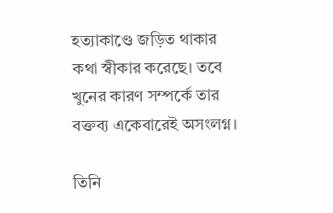হত্যাকাণ্ডে জড়িত থাকার কথা স্বীকার করেছে। তবে খুনের কারণ সম্পর্কে তার বক্তব্য একেবারেই অসংলগ্ন।

তিনি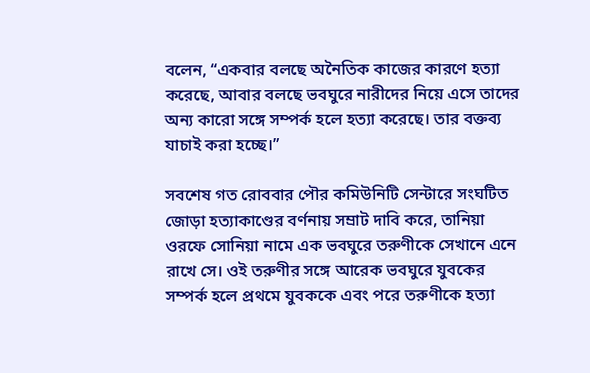বলেন, “একবার বলছে অনৈতিক কাজের কারণে হত্যা করেছে, আবার বলছে ভবঘুরে নারীদের নিয়ে এসে তাদের অন্য কারো সঙ্গে সম্পর্ক হলে হত্যা করেছে। তার বক্তব্য যাচাই করা হচ্ছে।”

সবশেষ গত রোববার পৌর কমিউনিটি সেন্টারে সংঘটিত জোড়া হত্যাকাণ্ডের বর্ণনায় সম্রাট দাবি করে, তানিয়া ওরফে সোনিয়া নামে এক ভবঘুরে তরুণীকে সেখানে এনে রাখে সে। ওই তরুণীর সঙ্গে আরেক ভবঘুরে যুবকের সম্পর্ক হলে প্রথমে যুবককে এবং পরে তরুণীকে হত্যা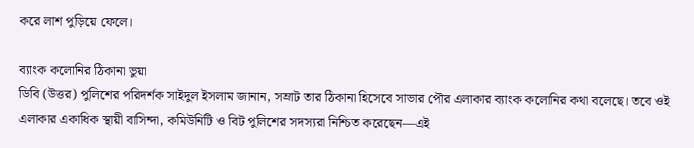করে লাশ পুড়িয়ে ফেলে।

ব্যাংক কলোনির ঠিকানা ভুয়া
ডিবি (উত্তর) পুলিশের পরিদর্শক সাইদুল ইসলাম জানান, সম্রাট তার ঠিকানা হিসেবে সাভার পৌর এলাকার ব্যাংক কলোনির কথা বলেছে। তবে ওই এলাকার একাধিক স্থায়ী বাসিন্দা, কমিউনিটি ও বিট পুলিশের সদস্যরা নিশ্চিত করেছেন—এই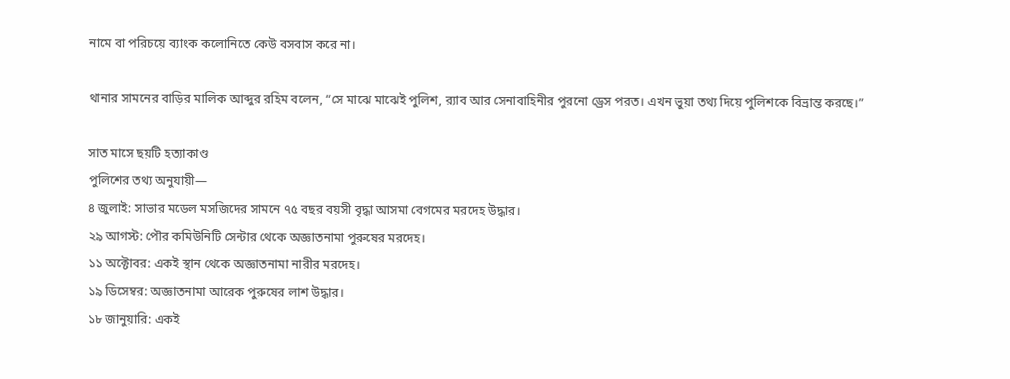নামে বা পরিচয়ে ব্যাংক কলোনিতে কেউ বসবাস করে না।

থানার সামনের বাড়ির মালিক আব্দুর রহিম বলেন, “সে মাঝে মাঝেই পুলিশ, র‍্যাব আর সেনাবাহিনীর পুরনো ড্রেস পরত। এখন ভুয়া তথ্য দিয়ে পুলিশকে বিভ্রান্ত করছে।”

সাত মাসে ছয়টি হত্যাকাণ্ড
পুলিশের তথ্য অনুযায়ী—
৪ জুলাই: সাভার মডেল মসজিদের সামনে ৭৫ বছর বয়সী বৃদ্ধা আসমা বেগমের মরদেহ উদ্ধার।
২৯ আগস্ট: পৌর কমিউনিটি সেন্টার থেকে অজ্ঞাতনামা পুরুষের মরদেহ।
১১ অক্টোবর: একই স্থান থেকে অজ্ঞাতনামা নারীর মরদেহ।
১৯ ডিসেম্বর: অজ্ঞাতনামা আরেক পুরুষের লাশ উদ্ধার।
১৮ জানুয়ারি: একই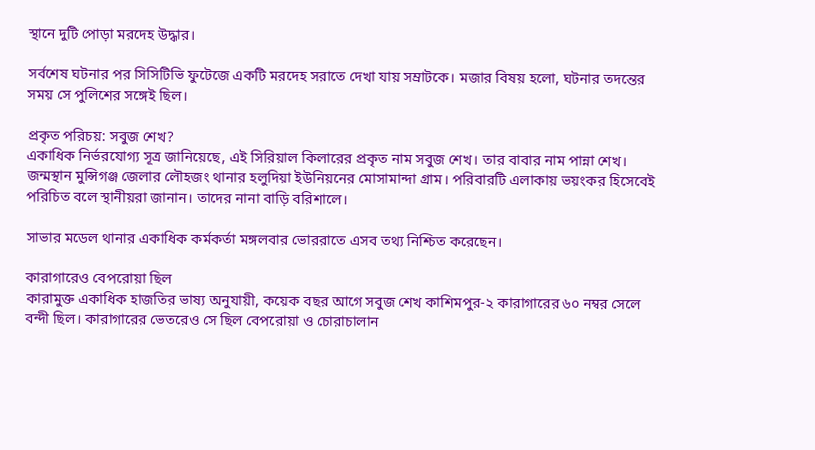স্থানে দুটি পোড়া মরদেহ উদ্ধার।

সর্বশেষ ঘটনার পর সিসিটিভি ফুটেজে একটি মরদেহ সরাতে দেখা যায় সম্রাটকে। মজার বিষয় হলো, ঘটনার তদন্তের সময় সে পুলিশের সঙ্গেই ছিল।

প্রকৃত পরিচয়: সবুজ শেখ?
একাধিক নির্ভরযোগ্য সূত্র জানিয়েছে, এই সিরিয়াল কিলারের প্রকৃত নাম সবুজ শেখ। তার বাবার নাম পান্না শেখ। জন্মস্থান মুন্সিগঞ্জ জেলার লৌহজং থানার হলুদিয়া ইউনিয়নের মোসামান্দা গ্রাম। পরিবারটি এলাকায় ভয়ংকর হিসেবেই পরিচিত বলে স্থানীয়রা জানান। তাদের নানা বাড়ি বরিশালে।

সাভার মডেল থানার একাধিক কর্মকর্তা মঙ্গলবার ভোররাতে এসব তথ্য নিশ্চিত করেছেন।

কারাগারেও বেপরোয়া ছিল
কারামুক্ত একাধিক হাজতির ভাষ্য অনুযায়ী, কয়েক বছর আগে সবুজ শেখ কাশিমপুর-২ কারাগারের ৬০ নম্বর সেলে বন্দী ছিল। কারাগারের ভেতরেও সে ছিল বেপরোয়া ও চোরাচালান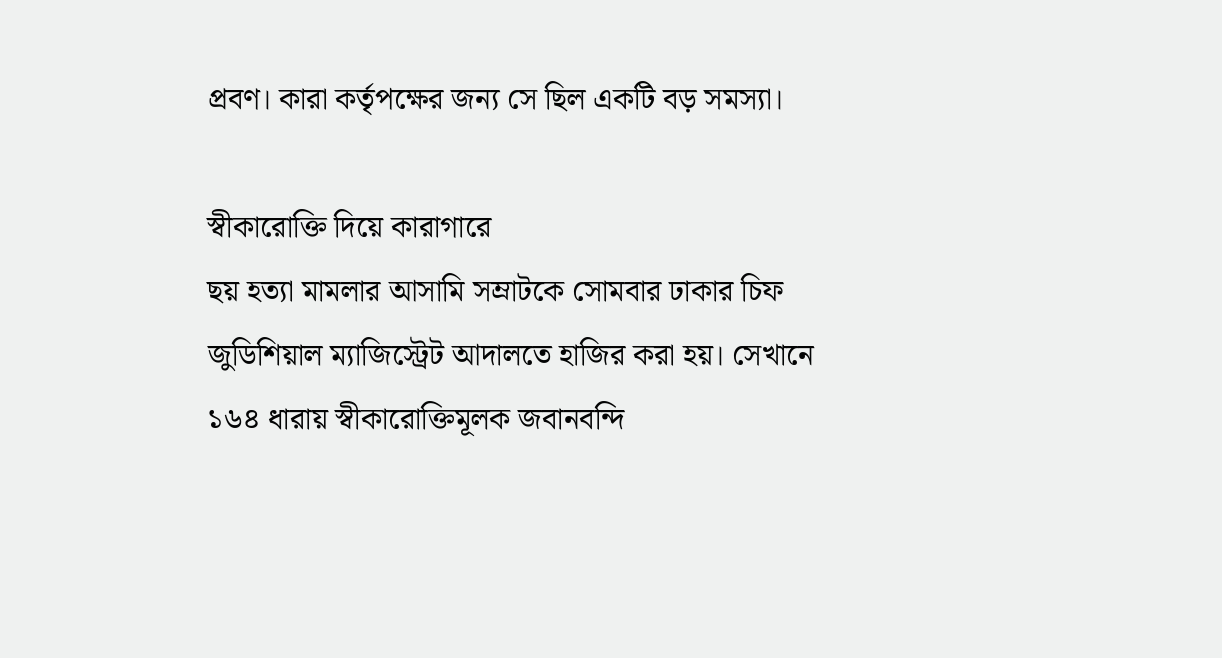প্রবণ। কারা কর্তৃপক্ষের জন্য সে ছিল একটি বড় সমস্যা।

স্বীকারোক্তি দিয়ে কারাগারে
ছয় হত্যা মামলার আসামি সম্রাটকে সোমবার ঢাকার চিফ জুডিশিয়াল ম্যাজিস্ট্রেট আদালতে হাজির করা হয়। সেখানে ১৬৪ ধারায় স্বীকারোক্তিমূলক জবানবন্দি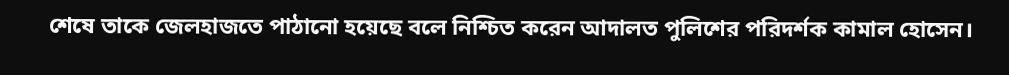শেষে তাকে জেলহাজতে পাঠানো হয়েছে বলে নিশ্চিত করেন আদালত পুলিশের পরিদর্শক কামাল হোসেন।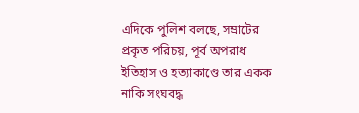এদিকে পুলিশ বলছে, সম্রাটের প্রকৃত পরিচয়, পূর্ব অপরাধ ইতিহাস ও হত্যাকাণ্ডে তার একক নাকি সংঘবদ্ধ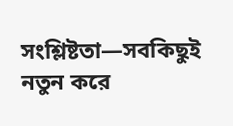সংশ্লিষ্টতা—সবকিছুই নতুন করে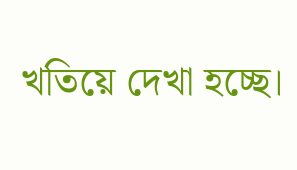খতিয়ে দেখা হচ্ছে।